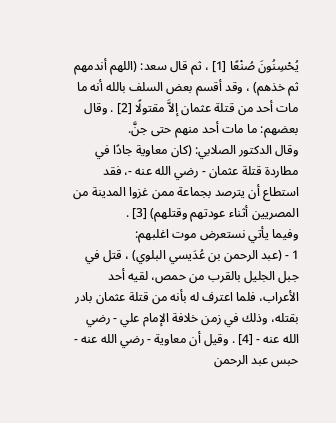يُحْسِنُونَ صُنْعًا [1] ، ثم قال سعد: (اللهم أندمهم ثم خذهم) ، وقد أقسم بعض السلف بالله أنه ما مات أحد من قتلة عثمان إلاَّ مقتولًا [2] . وقال بعضهم: ما مات أحد منهم حتى جنَّ.
وقال الدكتور الصلابي: (كان معاوية جادًا في مطاردة قتلة عثمان - رضي الله عنه -، فقد استطاع أن يترصد بجماعة ممن غزوا المدينة من المصريين أثناء عودتهم وقتلهم) [3] .
وفيما يأتي نستعرض موت اغلبهم:
1 - (عبد الرحمن بن عُدَيسي البلوي) ، قتل في جبل الجليل بالقرب من حمص، لقيه أحد الأعراب، فلما اعترف له بأنه من قتلة عثمان بادر بقتله، وذلك في زمن خلافة الإمام علي - رضي الله عنه - [4] . وقيل أن معاوية - رضي الله عنه - حبس عبد الرحمن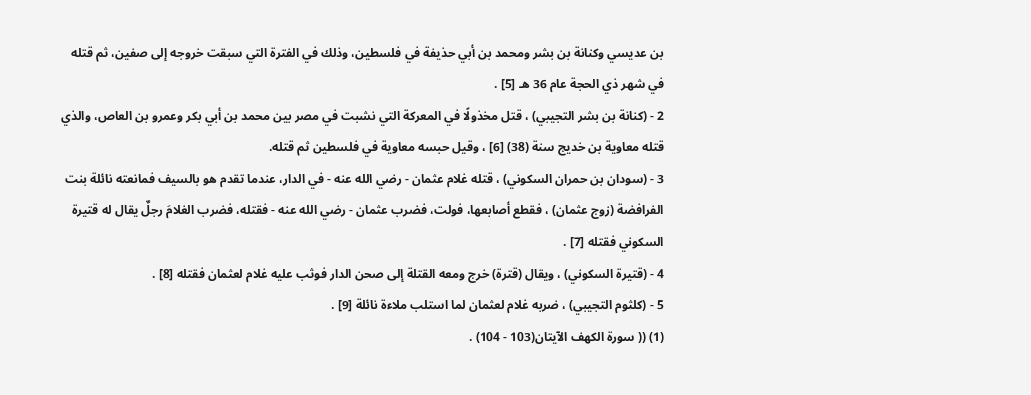بن عديسي وكنانة بن بشر ومحمد بن أبي حذيفة في فلسطين، وذلك في الفترة التي سبقت خروجه إلى صفين، ثم قتله في شهر ذي الحجة عام 36 هـ [5] .
2 - (كنانة بن بشر التجيبي) ، قتل مخذولًا في المعركة التي نشبت في مصر بين محمد بن أبي بكر وعمرو بن العاص، والذي قتله معاوية بن خديج سنة (38) [6] ، وقيل حبسه معاوية في فلسطين ثم قتله.
3 - (سودان بن حمران السكوني) ، قتله غلام عثمان - رضي الله عنه - في الدار، عندما تقدم هو بالسيف فمانعته نائلة بنت الفرافضة (زوج عثمان) ، فقطع أصابعها، فولت، فضرب عثمان - رضي الله عنه - فقتله، فضرب الغلامَ رجلٌ يقال له قتيرة السكوني فقتله [7] .
4 - (قتيرة السكوني) ، ويقال (قترة) خرج ومعه القتلة إلى صحن الدار فوثب عليه غلام لعثمان فقتله [8] .
5 - (كلثوم التجيبي) ، ضربه غلام لعثمان لما استلب ملاءة نائلة [9] .
(1) (( سورة الكهف الآيتان(103 - 104) .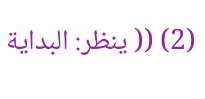(2) (( ينظر: البداية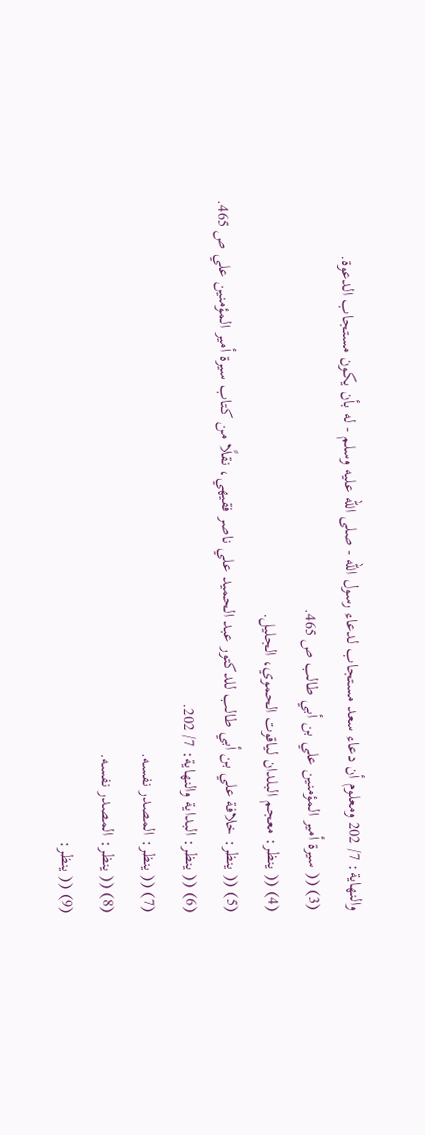والنهاية: 7/ 202 ومعلوم أن دعاء سعد مستجاب لدعاء رسول الله - صلى الله عليه وسلم - له بأن يكون مستجاب الدعوة.
(3) (( سيرة أمير المؤمنين علي بن أبي طالب ص 465.
(4) (( ينظر: معجم البلدان لياقوت الحموي، الجليل.
(5) (( ينظر: خلافة علي بن أبي طالب للدكتور عبد الحميد علي ناصر فقيهي، نقلًا من كتاب سيرة أمير المؤمنين علي ص 465.
(6) (( ينظر: البداية والنهاية: 7/ 202.
(7) (( ينظر: المصدر نفسه.
(8) (( ينظر: المصدر نفسه.
(9) (( ينظر: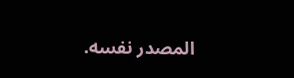المصدر نفسه.